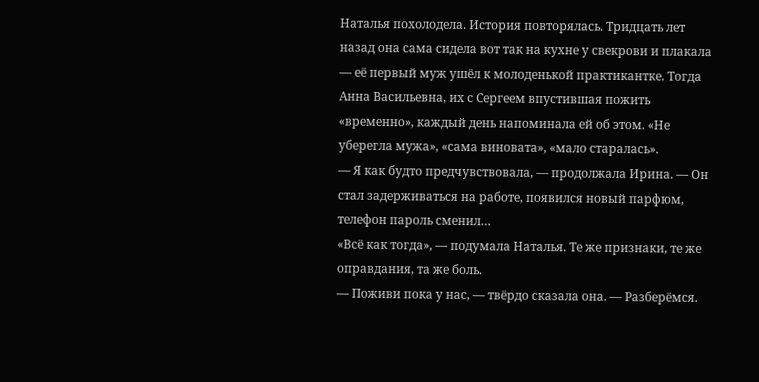Наталья похолодела. История повторялась. Тридцать лет назад она сама сидела вот так на кухне у свекрови и плакала — её первый муж ушёл к молоденькой практикантке. Тогда Анна Васильевна, их с Сергеем впустившая пожить «временно», каждый день напоминала ей об этом. «Не уберегла мужа», «сама виновата», «мало старалась».
— Я как будто предчувствовала, — продолжала Ирина. — Он стал задерживаться на работе, появился новый парфюм, телефон пароль сменил…
«Всё как тогда», — подумала Наталья. Те же признаки, те же оправдания, та же боль.
— Поживи пока у нас, — твёрдо сказала она. — Разберёмся.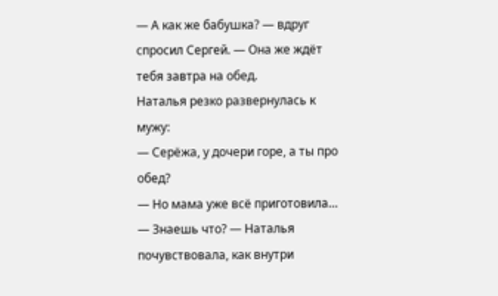— А как же бабушка? — вдруг спросил Сергей. — Она же ждёт тебя завтра на обед.
Наталья резко развернулась к мужу:
— Серёжа, у дочери горе, а ты про обед?
— Но мама уже всё приготовила…
— Знаешь что? — Наталья почувствовала, как внутри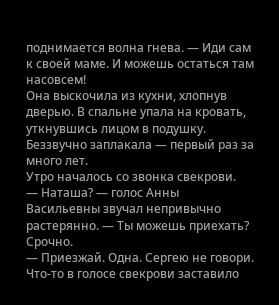поднимается волна гнева. — Иди сам к своей маме. И можешь остаться там насовсем!
Она выскочила из кухни, хлопнув дверью. В спальне упала на кровать, уткнувшись лицом в подушку. Беззвучно заплакала — первый раз за много лет.
Утро началось со звонка свекрови.
— Наташа? — голос Анны Васильевны звучал непривычно растерянно. — Ты можешь приехать? Срочно.
— Приезжай. Одна. Сергею не говори.
Что-то в голосе свекрови заставило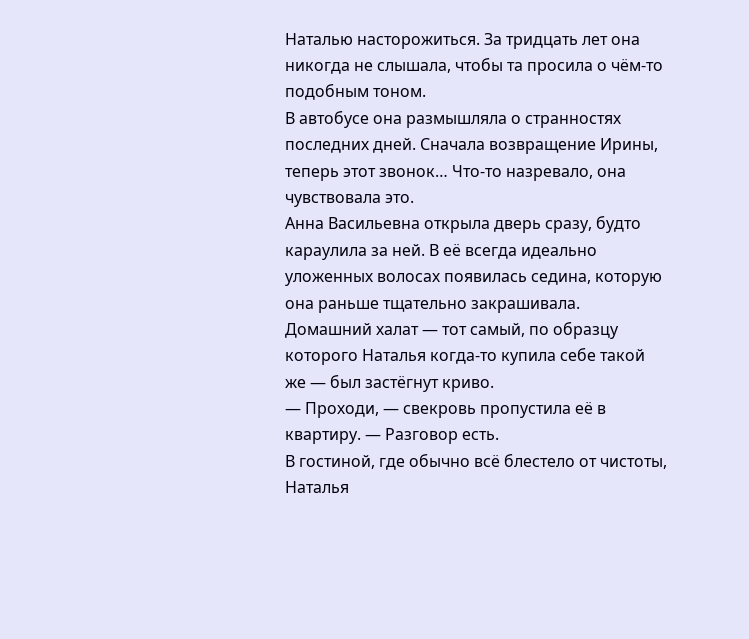Наталью насторожиться. За тридцать лет она никогда не слышала, чтобы та просила о чём-то подобным тоном.
В автобусе она размышляла о странностях последних дней. Сначала возвращение Ирины, теперь этот звонок… Что-то назревало, она чувствовала это.
Анна Васильевна открыла дверь сразу, будто караулила за ней. В её всегда идеально уложенных волосах появилась седина, которую она раньше тщательно закрашивала. Домашний халат — тот самый, по образцу которого Наталья когда-то купила себе такой же — был застёгнут криво.
— Проходи, — свекровь пропустила её в квартиру. — Разговор есть.
В гостиной, где обычно всё блестело от чистоты, Наталья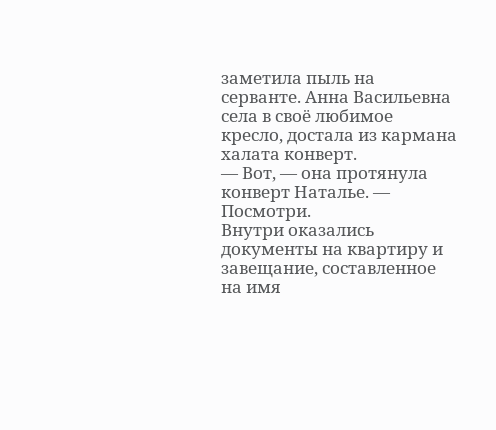заметила пыль на серванте. Анна Васильевна села в своё любимое кресло, достала из кармана халата конверт.
— Вот, — она протянула конверт Наталье. — Посмотри.
Внутри оказались документы на квартиру и завещание, составленное на имя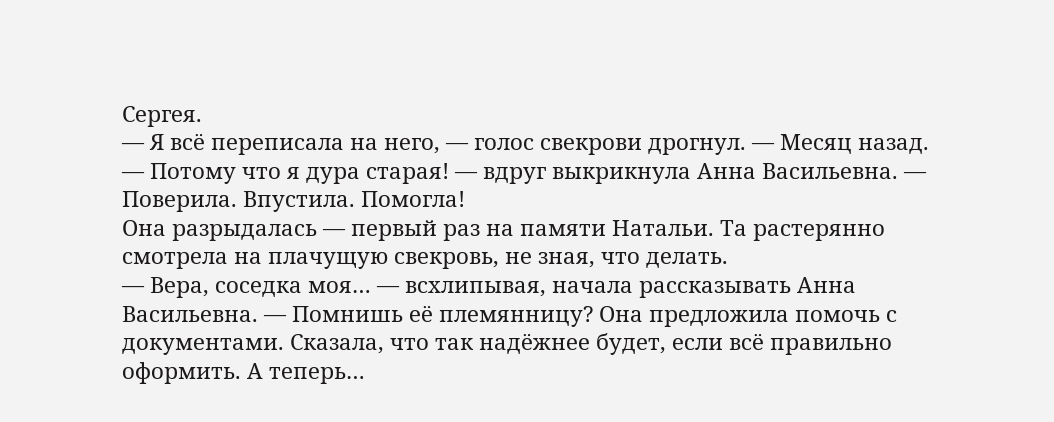Сергея.
— Я всё переписала на него, — голос свекрови дрогнул. — Месяц назад.
— Потому что я дура старая! — вдруг выкрикнула Анна Васильевна. — Поверила. Впустила. Помогла!
Она разрыдалась — первый раз на памяти Натальи. Та растерянно смотрела на плачущую свекровь, не зная, что делать.
— Вера, соседка моя… — всхлипывая, начала рассказывать Анна Васильевна. — Помнишь её племянницу? Она предложила помочь с документами. Сказала, что так надёжнее будет, если всё правильно оформить. А теперь…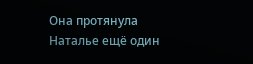Она протянула Наталье ещё один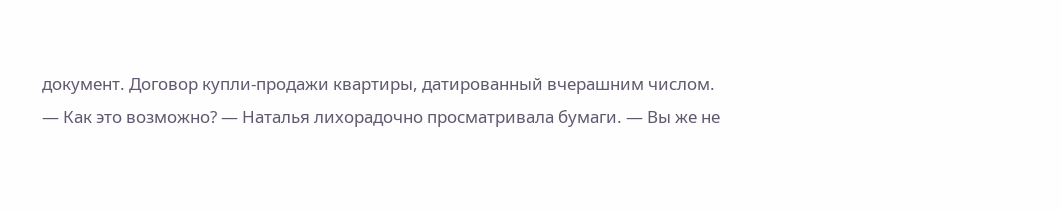документ. Договор купли-продажи квартиры, датированный вчерашним числом.
— Как это возможно? — Наталья лихорадочно просматривала бумаги. — Вы же не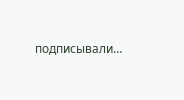подписывали…